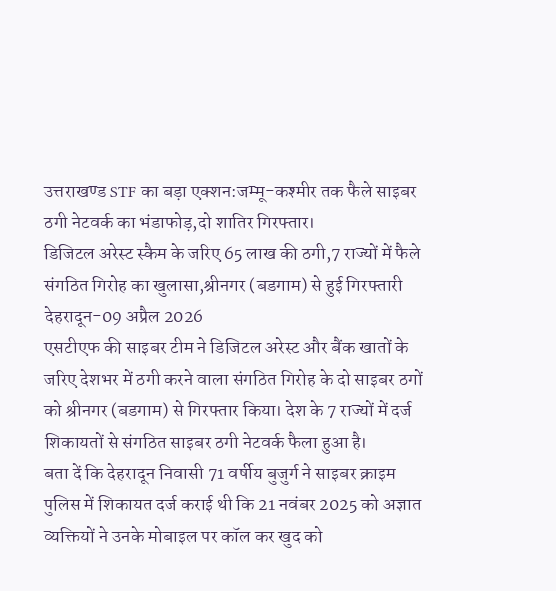उत्तराखण्ड STF का बड़ा एक्शन:जम्मू-कश्मीर तक फैले साइबर ठगी नेटवर्क का भंडाफोड़,दो शातिर गिरफ्तार।
डिजिटल अरेस्ट स्कैम के जरिए 65 लाख की ठगी,7 राज्यों में फैले संगठित गिरोह का खुलासा,श्रीनगर (बडगाम) से हुई गिरफ्तारी
देहरादून-09 अप्रैल 2026
एसटीएफ की साइबर टीम ने डिजिटल अरेस्ट और बैंक खातों के जरिए देशभर में ठगी करने वाला संगठित गिरोह के दो साइबर ठगों को श्रीनगर (बडगाम) से गिरफ्तार किया। देश के 7 राज्यों में दर्ज शिकायतों से संगठित साइबर ठगी नेटवर्क फैला हुआ है।
बता दें कि देहरादून निवासी 71 वर्षीय बुजुर्ग ने साइबर क्राइम पुलिस में शिकायत दर्ज कराई थी कि 21 नवंबर 2025 को अज्ञात व्यक्तियों ने उनके मोबाइल पर कॉल कर खुद को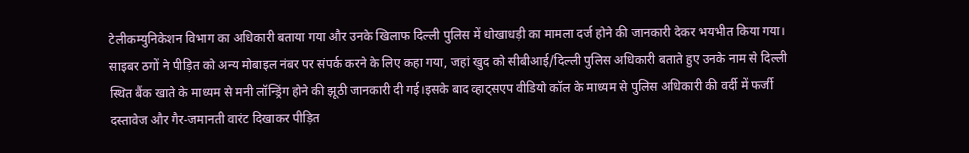टेलीकम्युनिकेशन विभाग का अधिकारी बताया गया और उनके खिलाफ दिल्ली पुलिस में धोखाधड़ी का मामला दर्ज होने की जानकारी देकर भयभीत किया गया। साइबर ठगों ने पीड़ित को अन्य मोबाइल नंबर पर संपर्क करने के लिए कहा गया, जहां खुद को सीबीआई/दिल्ली पुलिस अधिकारी बताते हुए उनके नाम से दिल्ली स्थित बैंक खाते के माध्यम से मनी लॉन्ड्रिंग होने की झूठी जानकारी दी गई।इसके बाद व्हाट्सएप वीडियो कॉल के माध्यम से पुलिस अधिकारी की वर्दी में फर्जी दस्तावेज और गैर-जमानती वारंट दिखाकर पीड़ित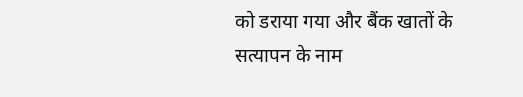को डराया गया और बैंक खातों के सत्यापन के नाम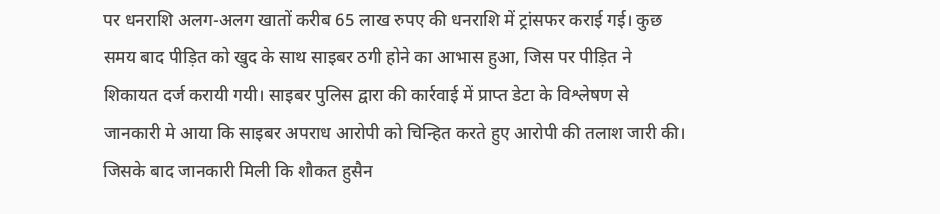पर धनराशि अलग-अलग खातों करीब 65 लाख रुपए की धनराशि में ट्रांसफर कराई गई। कुछ समय बाद पीड़ित को खुद के साथ साइबर ठगी होने का आभास हुआ, जिस पर पीड़ित ने शिकायत दर्ज करायी गयी। साइबर पुलिस द्वारा की कार्रवाई में प्राप्त डेटा के विश्लेषण से जानकारी मे आया कि साइबर अपराध आरोपी को चिन्हित करते हुए आरोपी की तलाश जारी की। जिसके बाद जानकारी मिली कि शौकत हुसैन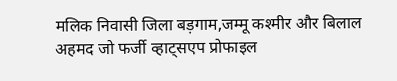मलिक निवासी जिला बड़गाम,जम्मू कश्मीर और बिलाल अहमद जो फर्जी व्हाट्सएप प्रोफाइल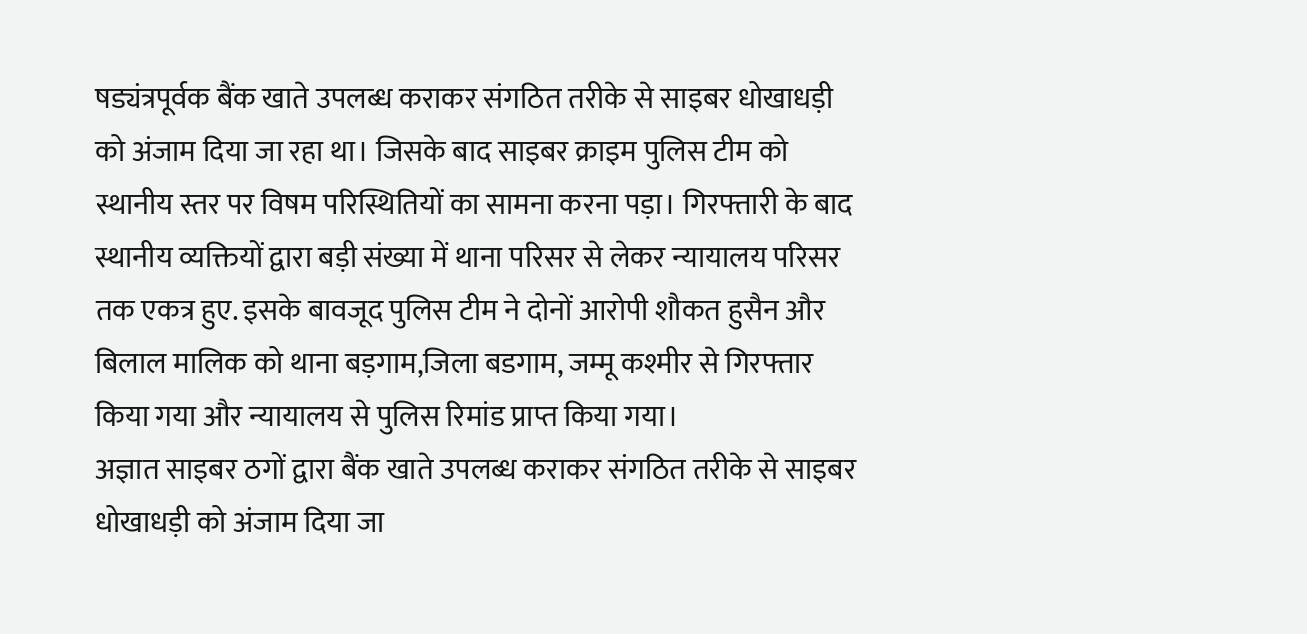षड्यंत्रपूर्वक बैंक खाते उपलब्ध कराकर संगठित तरीके से साइबर धोखाधड़ी को अंजाम दिया जा रहा था। जिसके बाद साइबर क्राइम पुलिस टीम को स्थानीय स्तर पर विषम परिस्थितियों का सामना करना पड़ा। गिरफ्तारी के बाद स्थानीय व्यक्तियों द्वारा बड़ी संख्या में थाना परिसर से लेकर न्यायालय परिसर तक एकत्र हुए. इसके बावजूद पुलिस टीम ने दोनों आरोपी शौकत हुसैन और बिलाल मालिक को थाना बड़गाम,जिला बडगाम, जम्मू कश्मीर से गिरफ्तार किया गया और न्यायालय से पुलिस रिमांड प्राप्त किया गया।
अज्ञात साइबर ठगों द्वारा बैंक खाते उपलब्ध कराकर संगठित तरीके से साइबर धोखाधड़ी को अंजाम दिया जा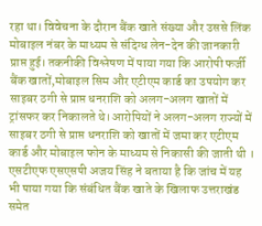रहा था। विवेचना के दौरान बैंक खाते संख्या और उससे लिंक मोबाइल नंबर के माध्यम से संदिग्ध लेन-देन की जानकारी प्राप्त हुई। तकनीकी विश्लेषण में पाया गया कि आरोपी फर्जी बैंक खातों,मोबाइल सिम और एटीएम कार्ड का उपयोग कर साइबर ठगी से प्राप्त धनराशि को अलग-अलग खातों में ट्रांसफर कर निकालते थे।आरोपियों ने अलग-अलग राज्यों में साइबर ठगी से प्राप्त धनराशि को खातों में जमा कर एटीएम कार्ड और मोबाइल फोन के माध्यम से निकासी की जाती थी ।
एसटीएफ एसएसपी अजय सिंह ने बताया है कि जांच में यह भी पाया गया कि संबंधित बैंक खाते के खिलाफ उत्तराखंड समेत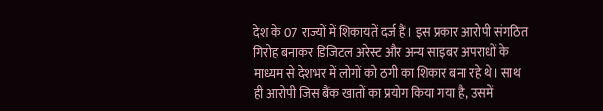देश के 07 राज्यों में शिकायतें दर्ज हैं। इस प्रकार आरोपी संगठित गिरोह बनाकर डिजिटल अरेस्ट और अन्य साइबर अपराधों के माध्यम से देशभर में लोगों को ठगी का शिकार बना रहे थे। साथ ही आरोपी जिस बैंक खातों का प्रयोग किया गया है, उसमें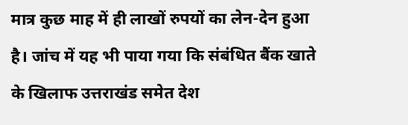मात्र कुछ माह में ही लाखों रुपयों का लेन-देन हुआ है। जांच में यह भी पाया गया कि संबंधित बैंक खाते के खिलाफ उत्तराखंड समेत देश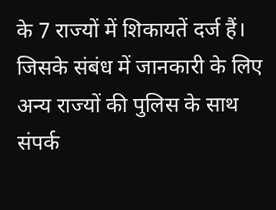के 7 राज्यों में शिकायतें दर्ज हैं। जिसके संबंध में जानकारी के लिए अन्य राज्यों की पुलिस के साथ संपर्क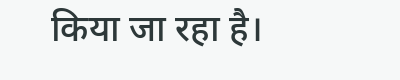किया जा रहा है।